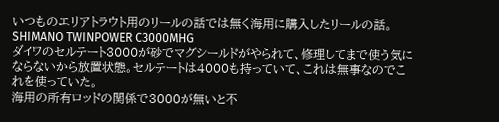いつものエリアトラウト用のリールの話では無く海用に購入したリールの話。
SHIMANO TWINPOWER C3000MHG
ダイワのセルテート3000が砂でマグシールドがやられて、修理してまで使う気にならないから放置状態。セルテートは4000も持っていて、これは無事なのでこれを使っていた。
海用の所有ロッドの関係で3000が無いと不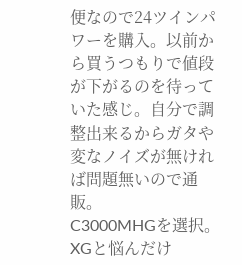便なので24ツインパワーを購入。以前から買うつもりで値段が下がるのを待っていた感じ。自分で調整出来るからガタや変なノイズが無ければ問題無いので通販。
C3000MHGを選択。XGと悩んだけ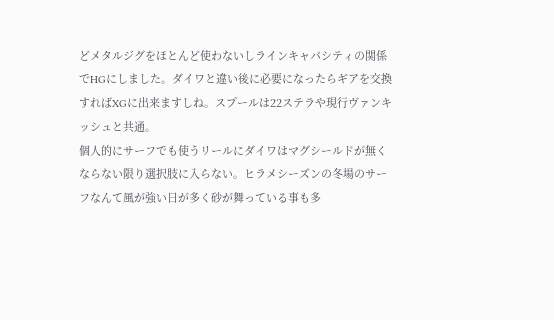どメタルジグをほとんど使わないしラインキャパシティの関係でHGにしました。ダイワと違い後に必要になったらギアを交換すればXGに出来ますしね。スプールは22ステラや現行ヴァンキッシュと共通。
個人的にサーフでも使うリールにダイワはマグシールドが無くならない限り選択肢に入らない。ヒラメシーズンの冬場のサーフなんて風が強い日が多く砂が舞っている事も多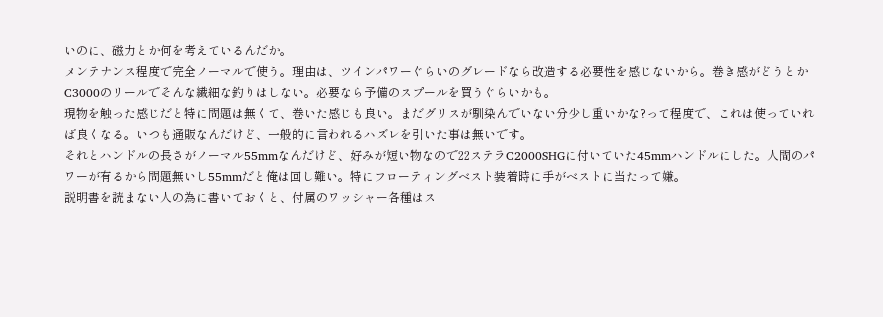いのに、磁力とか何を考えているんだか。
メンテナンス程度で完全ノーマルで使う。理由は、ツインパワーぐらいのグレードなら改造する必要性を感じないから。巻き感がどうとかC3000のリールでそんな繊細な釣りはしない。必要なら予備のスプールを買うぐらいかも。
現物を触った感じだと特に問題は無くて、巻いた感じも良い。まだグリスが馴染んでいない分少し重いかな?って程度で、これは使っていれば良くなる。いつも通販なんだけど、一般的に言われるハズレを引いた事は無いです。
それとハンドルの長さがノーマル55mmなんだけど、好みが短い物なので22ステラC2000SHGに付いていた45mmハンドルにした。人間のパワーが有るから問題無いし55mmだと俺は回し難い。特にフローティングベスト装着時に手がベストに当たって嫌。
説明書を読まない人の為に書いておくと、付属のワッシャー各種はス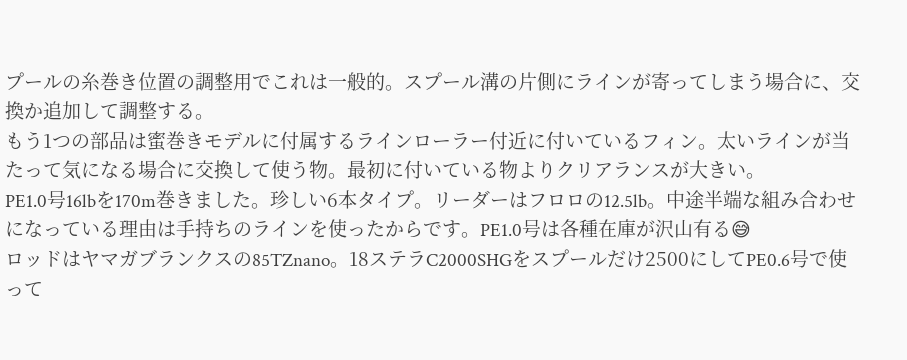プールの糸巻き位置の調整用でこれは一般的。スプール溝の片側にラインが寄ってしまう場合に、交換か追加して調整する。
もう1つの部品は蜜巻きモデルに付属するラインローラー付近に付いているフィン。太いラインが当たって気になる場合に交換して使う物。最初に付いている物よりクリアランスが大きい。
PE1.0号16lbを170m巻きました。珍しい6本タイプ。リーダーはフロロの12.5lb。中途半端な組み合わせになっている理由は手持ちのラインを使ったからです。PE1.0号は各種在庫が沢山有る😅
ロッドはヤマガブランクスの85TZnano。18ステラC2000SHGをスプールだけ2500にしてPE0.6号で使って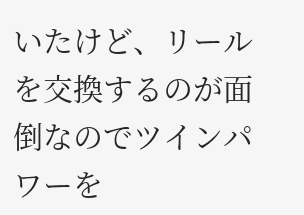いたけど、リールを交換するのが面倒なのでツインパワーを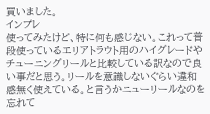買いました。
インプレ
使ってみたけど、特に何も感じない。これって普段使っているエリアトラウト用のハイグレードやチューニングリールと比較している訳なので良い事だと思う。リールを意識しないぐらい違和感無く使えている。と言うかニューリールなのを忘れて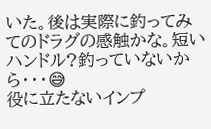いた。後は実際に釣ってみてのドラグの感触かな。短いハンドル?釣っていないから・・・😅
役に立たないインプ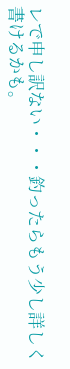レで申し訳ない・・・釣ったらもう少し詳しく書けるかも。